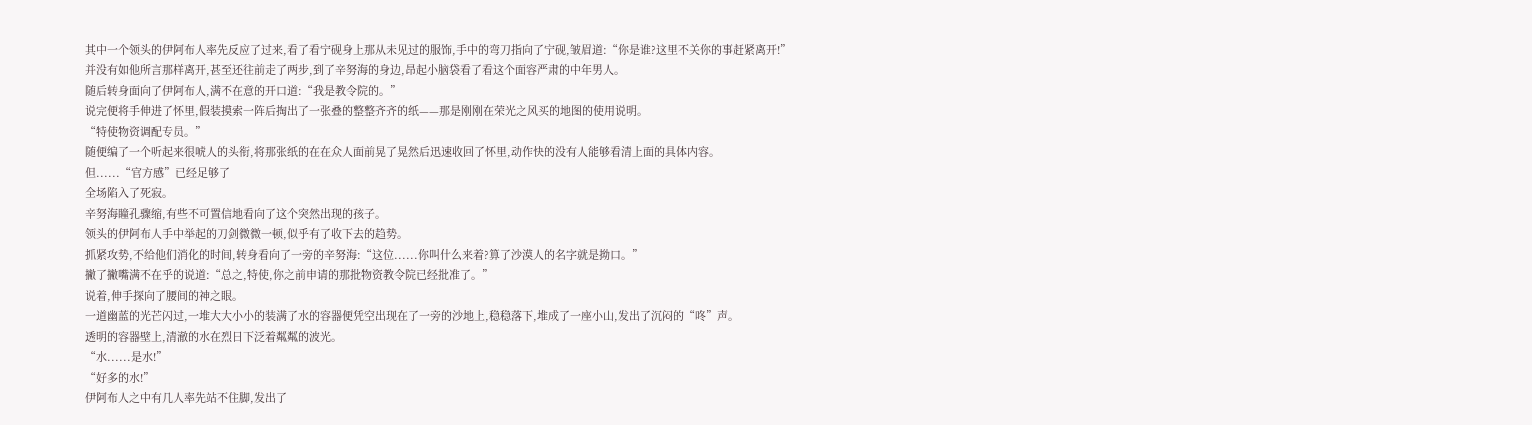其中一个领头的伊阿布人率先反应了过来,看了看宁砚身上那从未见过的服饰,手中的弯刀指向了宁砚,皱眉道:“你是谁?这里不关你的事赶紧离开!”
并没有如他所言那样离开,甚至还往前走了两步,到了辛努海的身边,昂起小脑袋看了看这个面容严肃的中年男人。
随后转身面向了伊阿布人,满不在意的开口道:“我是教令院的。”
说完便将手伸进了怀里,假装摸索一阵后掏出了一张叠的整整齐齐的纸——那是刚刚在荣光之风买的地图的使用说明。
“特使物资调配专员。”
随便编了一个听起来很唬人的头衔,将那张纸的在在众人面前晃了晃然后迅速收回了怀里,动作快的没有人能够看清上面的具体内容。
但......“官方感”已经足够了
全场陷入了死寂。
辛努海瞳孔骤缩,有些不可置信地看向了这个突然出现的孩子。
领头的伊阿布人手中举起的刀剑微微一顿,似乎有了收下去的趋势。
抓紧攻势,不给他们消化的时间,转身看向了一旁的辛努海:“这位......你叫什么来着?算了沙漠人的名字就是拗口。”
撇了撇嘴满不在乎的说道:“总之,特使,你之前申请的那批物资教令院已经批准了。”
说着,伸手探向了腰间的神之眼。
一道幽蓝的光芒闪过,一堆大大小小的装满了水的容器便凭空出现在了一旁的沙地上,稳稳落下,堆成了一座小山,发出了沉闷的“咚”声。
透明的容器壁上,清澈的水在烈日下泛着粼粼的波光。
“水......是水!”
“好多的水!”
伊阿布人之中有几人率先站不住脚,发出了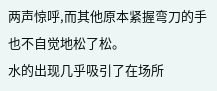两声惊呼,而其他原本紧握弯刀的手也不自觉地松了松。
水的出现几乎吸引了在场所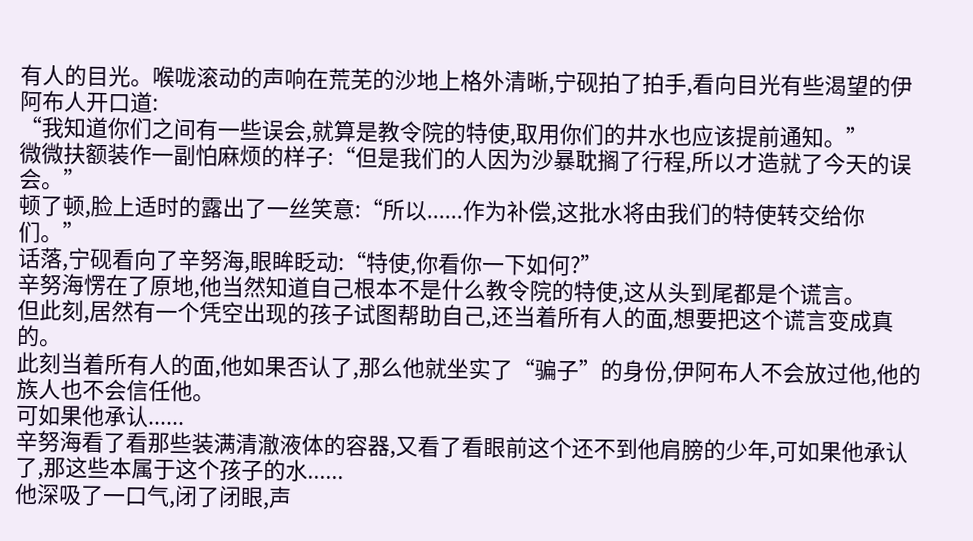有人的目光。喉咙滚动的声响在荒芜的沙地上格外清晰,宁砚拍了拍手,看向目光有些渴望的伊阿布人开口道:
“我知道你们之间有一些误会,就算是教令院的特使,取用你们的井水也应该提前通知。”
微微扶额装作一副怕麻烦的样子:“但是我们的人因为沙暴耽搁了行程,所以才造就了今天的误会。”
顿了顿,脸上适时的露出了一丝笑意:“所以......作为补偿,这批水将由我们的特使转交给你们。”
话落,宁砚看向了辛努海,眼眸眨动:“特使,你看你一下如何?”
辛努海愣在了原地,他当然知道自己根本不是什么教令院的特使,这从头到尾都是个谎言。
但此刻,居然有一个凭空出现的孩子试图帮助自己,还当着所有人的面,想要把这个谎言变成真的。
此刻当着所有人的面,他如果否认了,那么他就坐实了“骗子”的身份,伊阿布人不会放过他,他的族人也不会信任他。
可如果他承认......
辛努海看了看那些装满清澈液体的容器,又看了看眼前这个还不到他肩膀的少年,可如果他承认了,那这些本属于这个孩子的水......
他深吸了一口气,闭了闭眼,声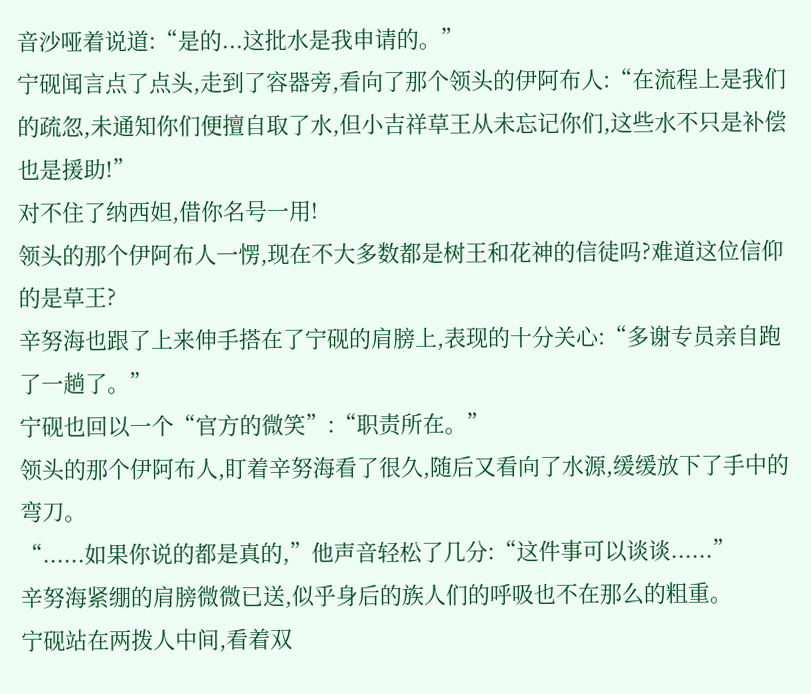音沙哑着说道:“是的...这批水是我申请的。”
宁砚闻言点了点头,走到了容器旁,看向了那个领头的伊阿布人:“在流程上是我们的疏忽,未通知你们便擅自取了水,但小吉祥草王从未忘记你们,这些水不只是补偿也是援助!”
对不住了纳西妲,借你名号一用!
领头的那个伊阿布人一愣,现在不大多数都是树王和花神的信徒吗?难道这位信仰的是草王?
辛努海也跟了上来伸手搭在了宁砚的肩膀上,表现的十分关心:“多谢专员亲自跑了一趟了。”
宁砚也回以一个“官方的微笑”:“职责所在。”
领头的那个伊阿布人,盯着辛努海看了很久,随后又看向了水源,缓缓放下了手中的弯刀。
“......如果你说的都是真的,”他声音轻松了几分:“这件事可以谈谈......”
辛努海紧绷的肩膀微微已送,似乎身后的族人们的呼吸也不在那么的粗重。
宁砚站在两拨人中间,看着双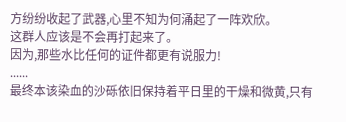方纷纷收起了武器,心里不知为何涌起了一阵欢欣。
这群人应该是不会再打起来了。
因为,那些水比任何的证件都更有说服力!
......
最终本该染血的沙砾依旧保持着平日里的干燥和微黄,只有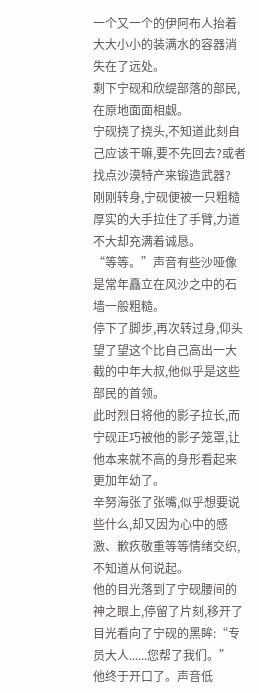一个又一个的伊阿布人抬着大大小小的装满水的容器消失在了远处。
剩下宁砚和欣缇部落的部民,在原地面面相觑。
宁砚挠了挠头,不知道此刻自己应该干嘛,要不先回去?或者找点沙漠特产来锻造武器?
刚刚转身,宁砚便被一只粗糙厚实的大手拉住了手臂,力道不大却充满着诚恳。
“等等。”声音有些沙哑像是常年矗立在风沙之中的石墙一般粗糙。
停下了脚步,再次转过身,仰头望了望这个比自己高出一大截的中年大叔,他似乎是这些部民的首领。
此时烈日将他的影子拉长,而宁砚正巧被他的影子笼罩,让他本来就不高的身形看起来更加年幼了。
辛努海张了张嘴,似乎想要说些什么,却又因为心中的感激、歉疚敬重等等情绪交织,不知道从何说起。
他的目光落到了宁砚腰间的神之眼上,停留了片刻,移开了目光看向了宁砚的黑眸:“专员大人......您帮了我们。”
他终于开口了。声音低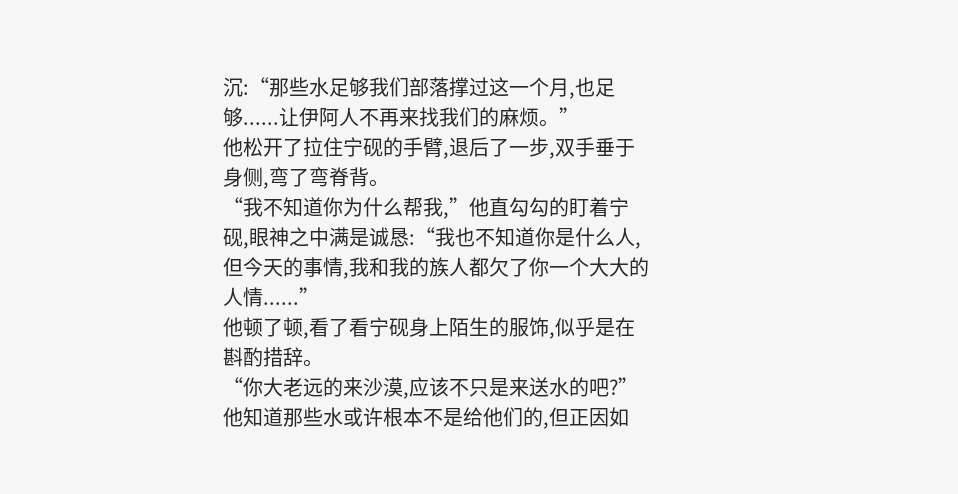沉:“那些水足够我们部落撑过这一个月,也足够......让伊阿人不再来找我们的麻烦。”
他松开了拉住宁砚的手臂,退后了一步,双手垂于身侧,弯了弯脊背。
“我不知道你为什么帮我,”他直勾勾的盯着宁砚,眼神之中满是诚恳:“我也不知道你是什么人,但今天的事情,我和我的族人都欠了你一个大大的人情......”
他顿了顿,看了看宁砚身上陌生的服饰,似乎是在斟酌措辞。
“你大老远的来沙漠,应该不只是来送水的吧?”他知道那些水或许根本不是给他们的,但正因如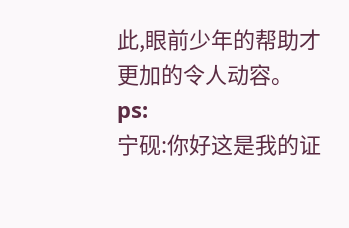此,眼前少年的帮助才更加的令人动容。
ps:
宁砚:你好这是我的证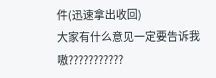件(迅速拿出收回)
大家有什么意见一定要告诉我嗷???????????